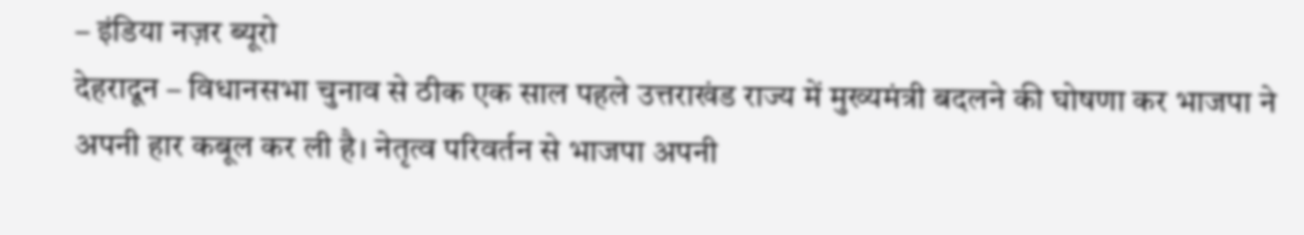– इंडिया नज़र ब्यूरो
देहरादून – विधानसभा चुनाव से ठीक एक साल पहले उत्तराखंड राज्य में मुख्यमंत्री बदलने की घोषणा कर भाजपा ने अपनी हार कबूल कर ली है। नेतृत्व परिवर्तन से भाजपा अपनी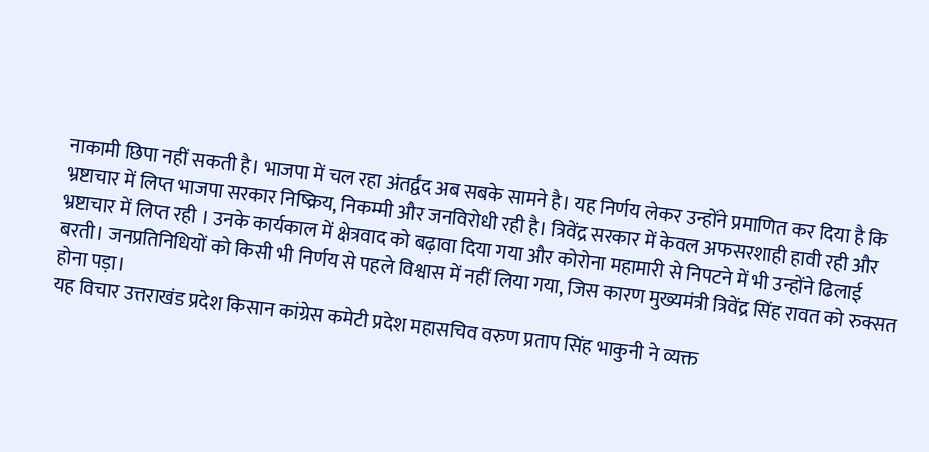नाकामी छिपा नहीं सकती है। भाजपा में चल रहा अंतर्द्वंद अब सबके सामने है। यह निर्णय लेकर उन्होंने प्रमाणित कर दिया है कि भ्रष्टाचार में लिप्त भाजपा सरकार निष्क्रिय, निकम्मी और जनविरोधी रही है। त्रिवेंद्र सरकार में केवल अफसरशाही हावी रही और भ्रष्टाचार में लिप्त रही । उनके कार्यकाल में क्षेत्रवाद को बढ़ावा दिया गया और कोरोना महामारी से निपटने में भी उन्होंने ढिलाई बरती। जनप्रतिनिधियों को किसी भी निर्णय से पहले विश्वास में नहीं लिया गया, जिस कारण मुख्यमंत्री त्रिवेंद्र सिंह रावत को रुक्सत होना पड़ा।
यह विचार उत्तराखंड प्रदेश किसान कांग्रेस कमेटी प्रदेश महासचिव वरुण प्रताप सिंह भाकुनी ने व्यक्त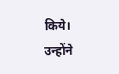किये। उन्होंने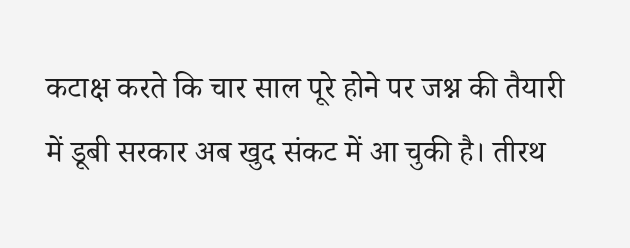कटाक्ष करते कि चार साल पूरे होने पर जश्न की तैयारी में डूबी सरकार अब खुद संकट में आ चुकी है। तीरथ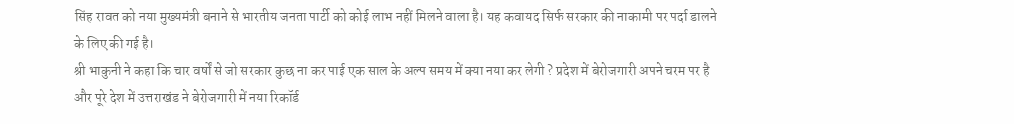सिंह रावत को नया मुख्यमंत्री बनाने से भारतीय जनता पार्टी को कोई लाभ नहीं मिलने वाला है। यह कवायद सिर्फ सरकार की नाकामी पर पर्दा डालने के लिए की गई है।
श्री भाकुनी ने कहा कि चार वर्षों से जो सरकार कुछ ना कर पाई एक साल के अल्प समय में क्या नया कर लेगी ? प्रदेश में बेरोजगारी अपने चरम पर है और पूरे देश में उत्तराखंड ने बेरोजगारी में नया रिकॉर्ड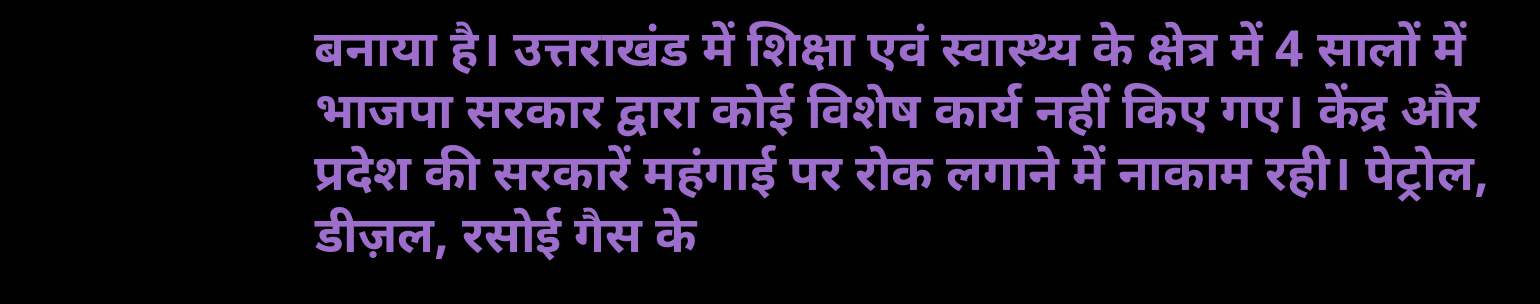बनाया है। उत्तराखंड में शिक्षा एवं स्वास्थ्य के क्षेत्र में 4 सालों में भाजपा सरकार द्वारा कोई विशेष कार्य नहीं किए गए। केंद्र और प्रदेश की सरकारें महंगाई पर रोक लगाने में नाकाम रही। पेट्रोल, डीज़ल, रसोई गैस के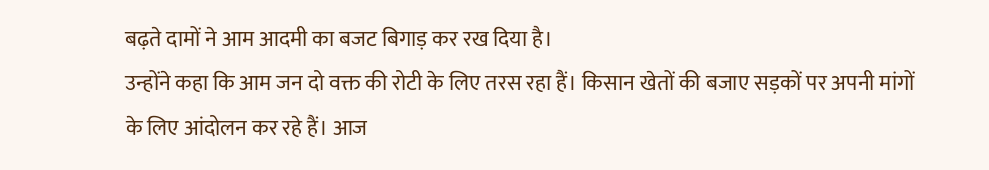बढ़ते दामों ने आम आदमी का बजट बिगाड़ कर रख दिया है।
उन्होंने कहा कि आम जन दो वक्त की रोटी के लिए तरस रहा हैं। किसान खेतों की बजाए सड़कों पर अपनी मांगों के लिए आंदोलन कर रहे हैं। आज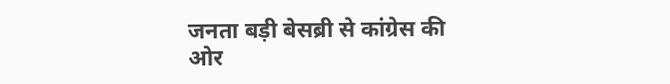जनता बड़ी बेसब्री से कांग्रेस की ओर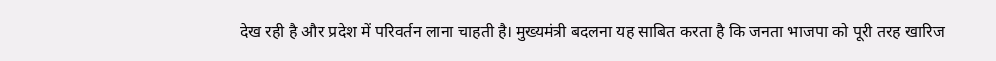देख रही है और प्रदेश में परिवर्तन लाना चाहती है। मुख्यमंत्री बदलना यह साबित करता है कि जनता भाजपा को पूरी तरह खारिज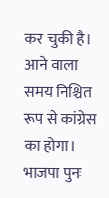कर चुकी है। आने वाला समय निश्चित रूप से कांग्रेस का होगा। भाजपा पुनः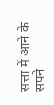सत्ता में आने के सपने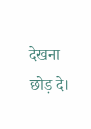देखना छोड़ दे।